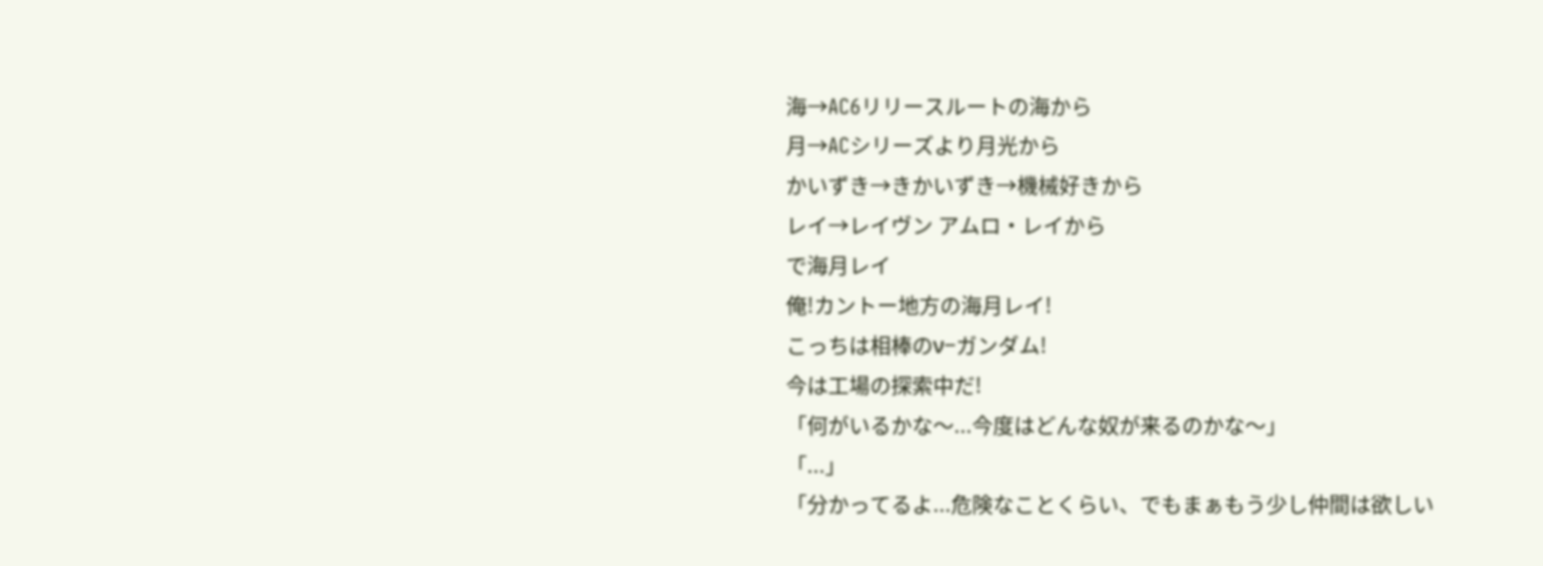海→AC6リリースルートの海から
月→ACシリーズより月光から
かいずき→きかいずき→機械好きから
レイ→レイヴン アムロ・レイから
で海月レイ
俺!カントー地方の海月レイ!
こっちは相棒のν−ガンダム!
今は工場の探索中だ!
「何がいるかな〜...今度はどんな奴が来るのかな〜」
「...」
「分かってるよ...危険なことくらい、でもまぁもう少し仲間は欲しい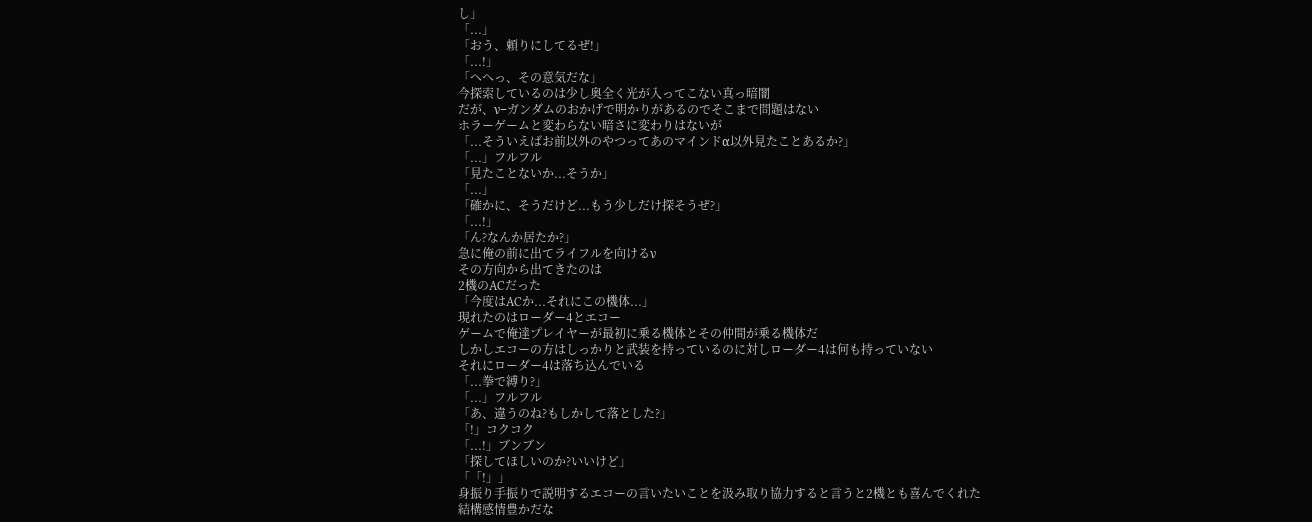し」
「...」
「おう、頼りにしてるぜ!」
「...!」
「へへっ、その意気だな」
今探索しているのは少し奥全く光が入ってこない真っ暗闇
だが、ν−ガンダムのおかげで明かりがあるのでそこまで問題はない
ホラーゲームと変わらない暗さに変わりはないが
「...そういえばお前以外のやつってあのマインドα以外見たことあるか?」
「...」フルフル
「見たことないか...そうか」
「...」
「確かに、そうだけど...もう少しだけ探そうぜ?」
「...!」
「ん?なんか居たか?」
急に俺の前に出てライフルを向けるν
その方向から出てきたのは
2機のACだった
「今度はACか...それにこの機体...」
現れたのはローダー4とエコー
ゲームで俺達プレイヤーが最初に乗る機体とその仲間が乗る機体だ
しかしエコーの方はしっかりと武装を持っているのに対しローダー4は何も持っていない
それにローダー4は落ち込んでいる
「...拳で縛り?」
「...」フルフル
「あ、違うのね?もしかして落とした?」
「!」コクコク
「...!」ブンブン
「探してほしいのか?いいけど」
「「!」」
身振り手振りで説明するエコーの言いたいことを汲み取り協力すると言うと2機とも喜んでくれた
結構感情豊かだな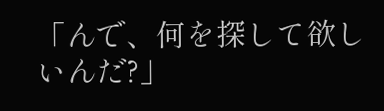「んで、何を探して欲しいんだ?」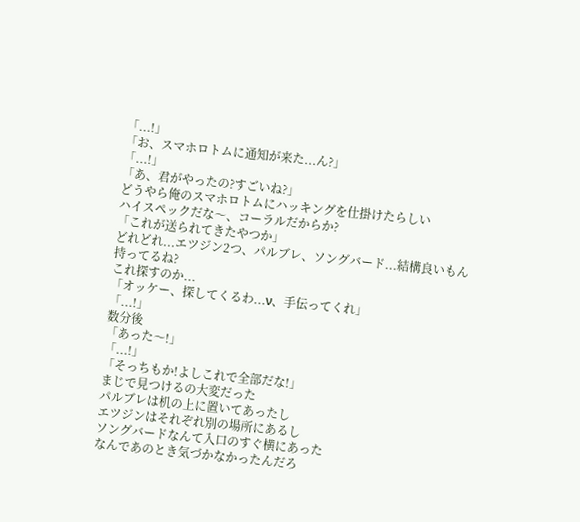「...!」
「お、スマホロトムに通知が来た...ん?」
「...!」
「あ、君がやったの?すごいね?」
どうやら俺のスマホロトムにハッキングを仕掛けたらしい
ハイスペックだな〜、コーラルだからか?
「これが送られてきたやつか」
どれどれ...エツジン2つ、パルブレ、ソングバード...結構良いもん持ってるね?
これ探すのか...
「オッケー、探してくるわ...ν、手伝ってくれ」
「...!」
数分後
「あった〜!」
「...!」
「そっちもか!よしこれで全部だな!」
まじで見つけるの大変だった
パルブレは机の上に置いてあったし
エツジンはそれぞれ別の場所にあるし
ソングバードなんて入口のすぐ横にあった
なんであのとき気づかなかったんだろ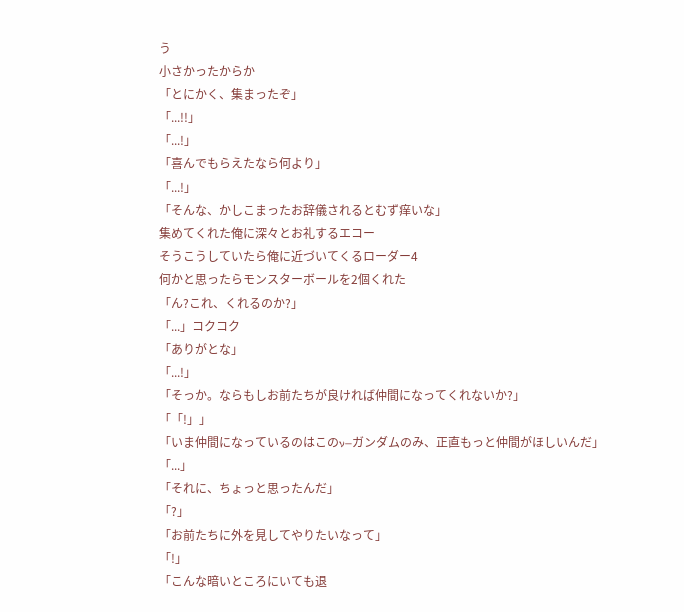う
小さかったからか
「とにかく、集まったぞ」
「...!!」
「...!」
「喜んでもらえたなら何より」
「...!」
「そんな、かしこまったお辞儀されるとむず痒いな」
集めてくれた俺に深々とお礼するエコー
そうこうしていたら俺に近づいてくるローダー4
何かと思ったらモンスターボールを2個くれた
「ん?これ、くれるのか?」
「...」コクコク
「ありがとな」
「...!」
「そっか。ならもしお前たちが良ければ仲間になってくれないか?」
「「!」」
「いま仲間になっているのはこのν−ガンダムのみ、正直もっと仲間がほしいんだ」
「...」
「それに、ちょっと思ったんだ」
「?」
「お前たちに外を見してやりたいなって」
「!」
「こんな暗いところにいても退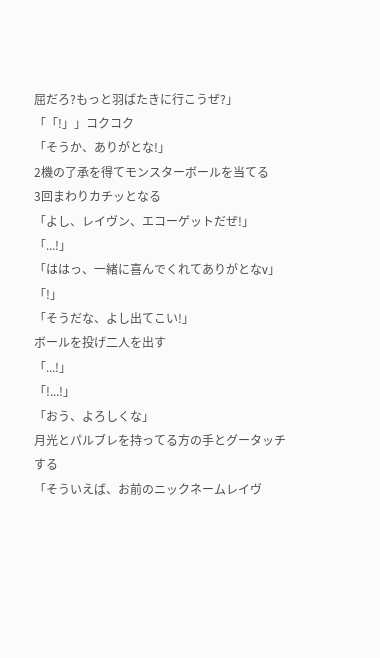屈だろ?もっと羽ばたきに行こうぜ?」
「「!」」コクコク
「そうか、ありがとな!」
2機の了承を得てモンスターボールを当てる
3回まわりカチッとなる
「よし、レイヴン、エコーゲットだぜ!」
「...!」
「ははっ、一緒に喜んでくれてありがとなν」
「!」
「そうだな、よし出てこい!」
ボールを投げ二人を出す
「...!」
「!...!」
「おう、よろしくな」
月光とパルブレを持ってる方の手とグータッチする
「そういえば、お前のニックネームレイヴ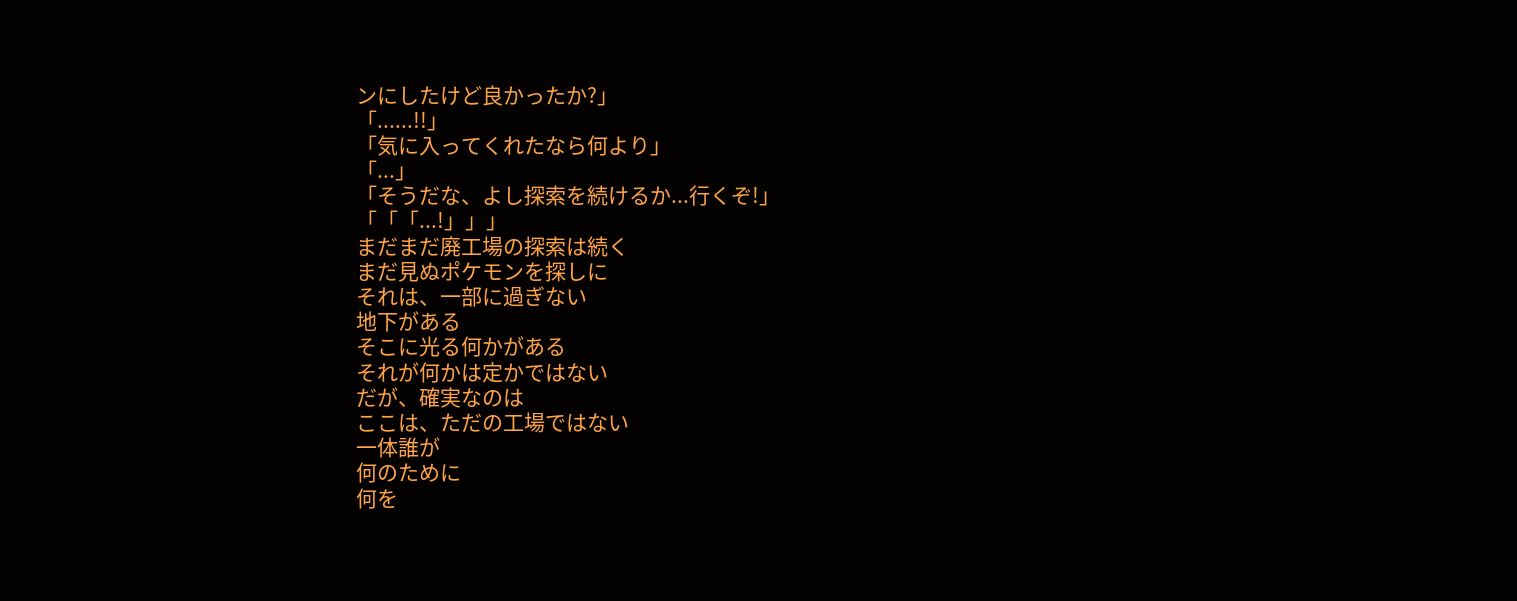ンにしたけど良かったか?」
「......!!」
「気に入ってくれたなら何より」
「...」
「そうだな、よし探索を続けるか...行くぞ!」
「「「...!」」」
まだまだ廃工場の探索は続く
まだ見ぬポケモンを探しに
それは、一部に過ぎない
地下がある
そこに光る何かがある
それが何かは定かではない
だが、確実なのは
ここは、ただの工場ではない
一体誰が
何のために
何を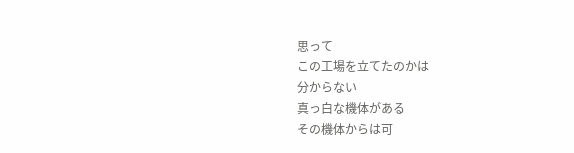思って
この工場を立てたのかは
分からない
真っ白な機体がある
その機体からは可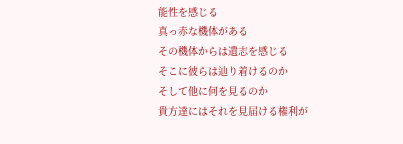能性を感じる
真っ赤な機体がある
その機体からは遺志を感じる
そこに彼らは辿り着けるのか
そして他に何を見るのか
貴方達にはそれを見届ける権利が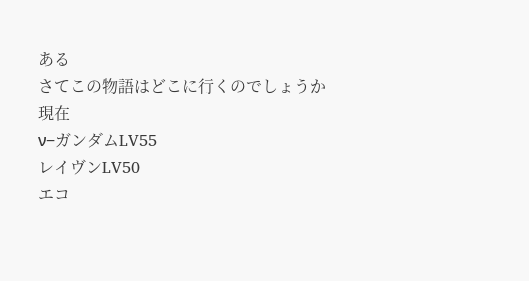ある
さてこの物語はどこに行くのでしょうか
現在
ν−ガンダムLV55
レイヴンLV50
エコ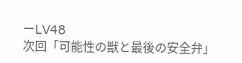ーLV48
次回「可能性の獣と最後の安全弁」